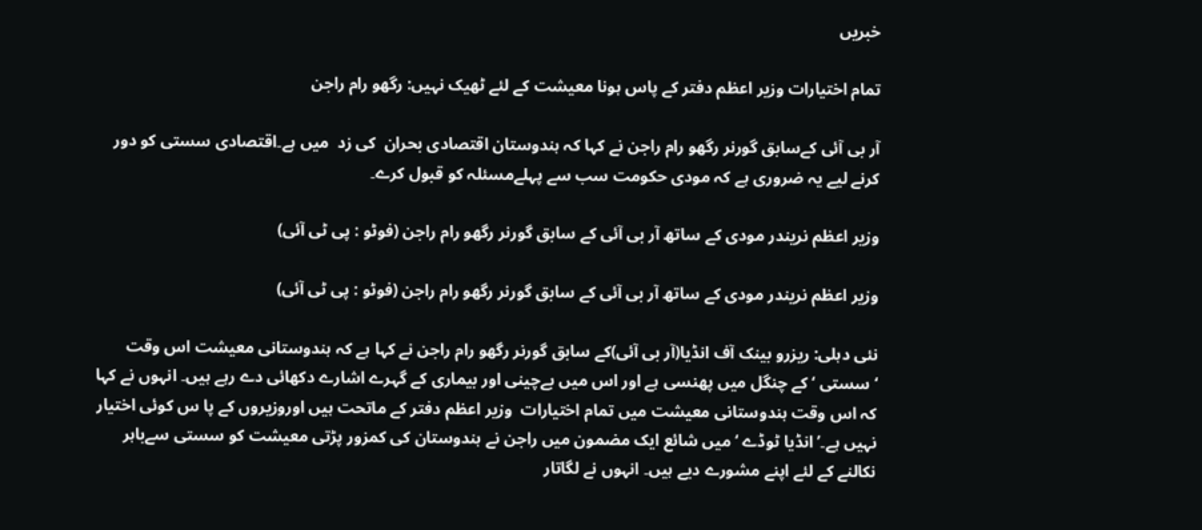خبریں

تمام اختیارات وزیر اعظم دفتر کے پاس ہونا معیشت کے لئے ٹھیک نہیں: رگھو رام راجن

آر بی آئی کےسابق گورنر رگھو رام راجن نے کہا کہ ہندوستان اقتصادی بحران  کی زد  میں ہے۔اقتصادی سستی کو دور کرنے لیے یہ ضروری ہے کہ مودی حکومت سب سے پہلےمسئلہ کو قبول کرے۔

وزیر اعظم نریندر مودی کے ساتھ آر بی آئی کے سابق گورنر رگھو رام راجن (فوٹو : پی ٹی آئی)

وزیر اعظم نریندر مودی کے ساتھ آر بی آئی کے سابق گورنر رگھو رام راجن (فوٹو : پی ٹی آئی)

نئی دہلی: ریزرو بینک آف انڈیا(آر بی آئی)کے سابق گورنر رگھو رام راجن نے کہا ہے کہ ہندوستانی معیشت اس وقت ‘سستی ‘ کے چنگل میں پھنسی ہے اور اس میں بےچینی اور بیماری کے گہرے اشارے دکھائی دے رہے ہیں۔ انہوں نے کہا کہ اس وقت ہندوستانی معیشت میں تمام اختیارات  وزیر اعظم دفتر کے ماتحت ہیں اوروزیروں کے پا س کوئی اختیار نہیں ہے۔’انڈیا ٹوڈے ‘ میں شائع ایک مضمون میں راجن نے ہندوستان کی کمزور پڑتی معیشت کو سستی سےباہر نکالنے کے لئے اپنے مشورے دیے ہیں۔ انہوں نے لگاتار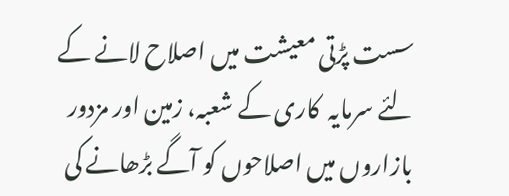سست پڑتی معیشت میں اصلاح لانے کے لئے سرمایہ  کاری کے شعبہ، زمین اور مزدور بازاروں میں اصلاحوں کو آگے بڑھانے کی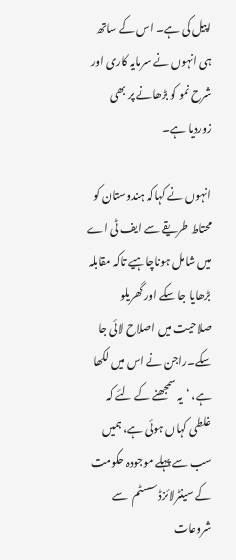اپیل کی ہے۔ اس کے ساتھ ہی انہوں نے سرمایہ کاری اور شرح نمو کو بڑھانے پر بھی زوردیا ہے۔

انہوں نے کہاکہ ہندوستان کو محتاط طریقے سے ایف ٹی اے میں شامل ہوناچاہیے تاکہ مقابلہ بڑھایا جا سکے اور گھریلو صلاحیت میں اصلاح لائی جا سکے۔راجن نے اس میں لکھا ہے، ‘یہ سمجھنے کے لئے کہ غلطی کہاں ہوئی ہے، ہمیں سب سے پہلے موجودہ حکومت کے سینٹرلائزڈ سسٹم  سے شروعات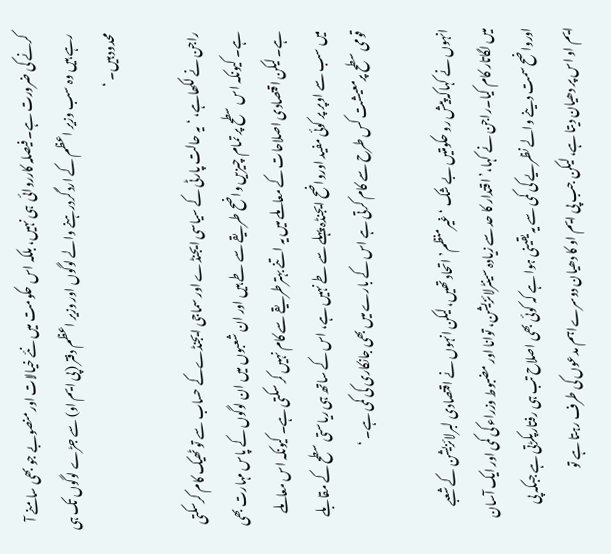کرنے کی ضرورت ہے۔ فیصلہ کارروائی  ہی نہیں، بلکہ اس حکومت میں نئے خیالات اور منصوبے جو بھی سامنے آ رہے ہیں وہ سب وزیر اعظم کے اردگردرہنے والے لوگوں اور وزیر اعظم دفتر (پی ایم او) سے جڑے لوگوں تک ہی محدود ہیں۔ ‘

راجن نے لکھاہے، ‘یہ حالت پارٹی کے سیاسی ایجنڈے اور سماجی ایجنڈےکے حساب سے تو ٹھیک کام کرسکتی ہے۔ کیونکہ اس سطح پر تمام چیزیں واضح طریقے سے طے ہیں اور ان شعبوں میں ان لوگوں کے پاس مہارت بھی ہے۔ لیکن اقتصادی اصلاحات کے معاملے میں یہ اتنے بہترطریقے سے کام نہیں کر سکتی ہے۔ کیونکہ اس معاملے میں سب سے اوپر پر کوئی مفید اورواضح ایجنڈہ پہلے سے طے نہیں ہے، اس کے ساتھ ہی ریاستی سطح کے مقابلے قومی سطح پرمعیشت کس طرح سے کام کرتی ہے اس کے بارے میں بھی جانکاری کی کمی ہے۔ ‘

انہوں نے کہاکہ پیش رو حکومتیں بے شک ‘غیرمنظم’ اتحاد تھیں، لیکن انہوں نے اقتصادی لبرلائزیشن کے شعبے میں لگاتار کام کیا۔راجن نے کہا،’ اقتدار کا حد سے زیادہ سینٹرلائزیشن، توانا اور مضبوط وزراء کی کمی اور ایک آسان اورواضح سمت دینے والے نظریے کی کمی سے یہ یقینی ہوا ہے کہ کوئی بھی اصلاح تب ہی رفتارپکڑتی ہے جبکہ پی ایم او اس پر دھیان دیتا ہے، لیکن جب پی ایم او کا دھیان دوسرےاہم مدعوں کی طرف رہتا ہے تو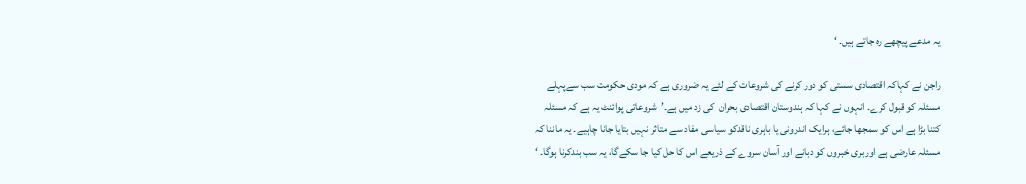یہ مدعے پیچھے رہ جاتے ہیں۔ ‘

راجن نے کہاکہ اقتصادی سستی کو دور کرنے کی شروعات کے لئے یہ ضروری ہے کہ مودی حکومت سب سےپہلے مسئلہ کو قبول کرے۔ انہوں نے کہا کہ ہندوستان اقتصادی بحران  کی زد میں ہے۔’شروعاتی پوائنٹ یہ ہے کہ مسئلہ کتنا بڑا ہے اس کو سمجھا جائے، ہرایک اندرونی یا باہری ناقدکو سیاسی مفاد سے متاثر نہیں بتایا جانا چاہیے۔ یہ ماننا کہ مسئلہ عارضی ہے اوربری خبروں کو دبانے اور آسان سروے کے ذریعے اس کا حل کیا جا سکے‌گا، یہ سب بندکرنا ہوگا۔ ‘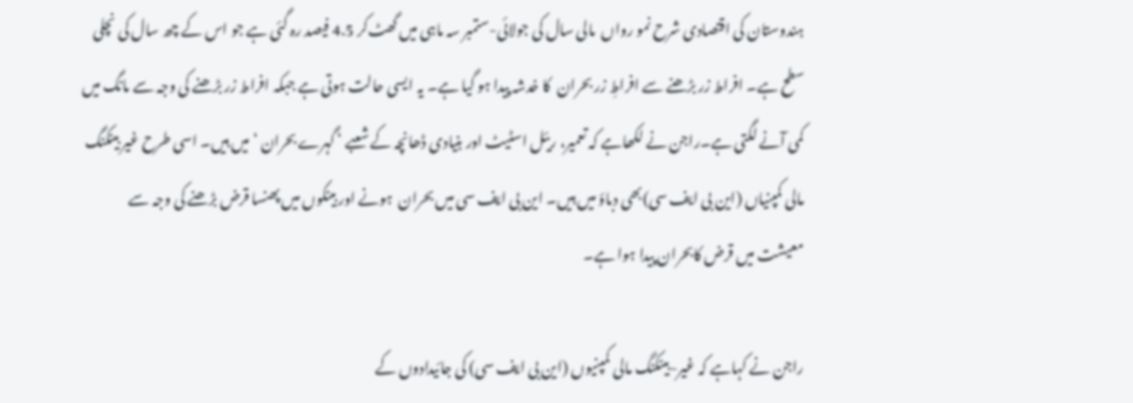ہندوستان کی اقتصادی شرح نمو رواں  مالی سال کی جولائی-ستمبر سہ ماہی میں گھٹ‌کر 4.5 فیصد رہ گئی ہے جو اس کے چھ سال کی نچلی سطح ہے۔ افراط زر بڑھنے سے افراطِ زر بحران  کا خدشہ پیدا ہو گیا ہے۔ یہ ایسی حالت ہوتی ہے جبکہ افراط زر بڑھنے کی وجہ سے مانگ میں کمی آنے لگتی ہے۔راجن نے لکھاہے کہ تعمیر، ریئل اسٹیٹ اور بنیادی ڈھانچہ کے شعبے ‘ گہرے بحران ‘ میں ہیں۔ اسی طرح غیر بینکنگ مالی کمپنیاں (این بی ایف سی)بھی دباؤ میں ہیں۔ این بی ایف سی میں بحران  ہونے اور بینکوں میں پھنسا قرض بڑھنے کی وجہ سے معیشت میں قرض کابحران پیدا ہوا ہے۔

راجن نے کہاہے کہ غیر-بینکنگ مالی کمپنیوں (این بی ایف سی) کی جائیدادوں کے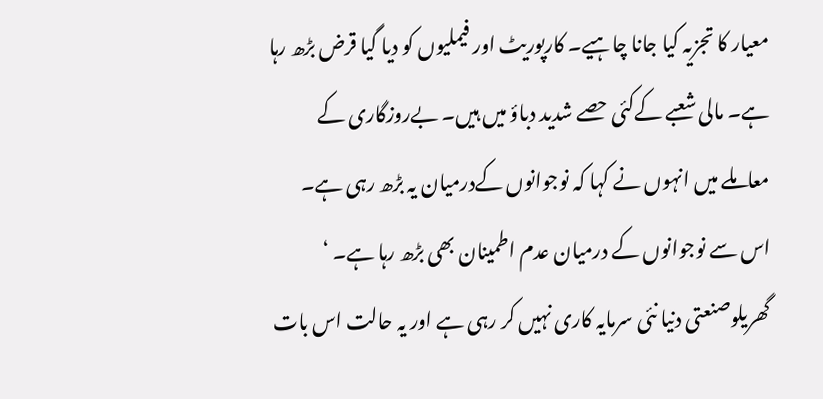معیار کا تجزیہ کیا جانا چاہیے۔ کارپوریٹ اور فیملیوں کو دیا گیا قرض بڑھ رہا ہے۔ مالی شعبے کےکئی حصے شدید دباؤ میں ہیں۔ بےروزگاری کے معاملے میں انہوں نے کہا کہ نوجوانوں کےدرمیان یہ بڑھ رہی ہے۔ اس سے نوجوانوں کے درمیان عدم اطمینان بھی بڑھ رہا ہے۔ ‘ گھریلوصنعتی دنیا نئی سرمایہ کاری نہیں کر رہی ہے اور یہ حالت اس بات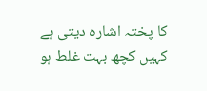کا پختہ اشارہ دیتی ہے کہیں کچھ بہت غلط ہو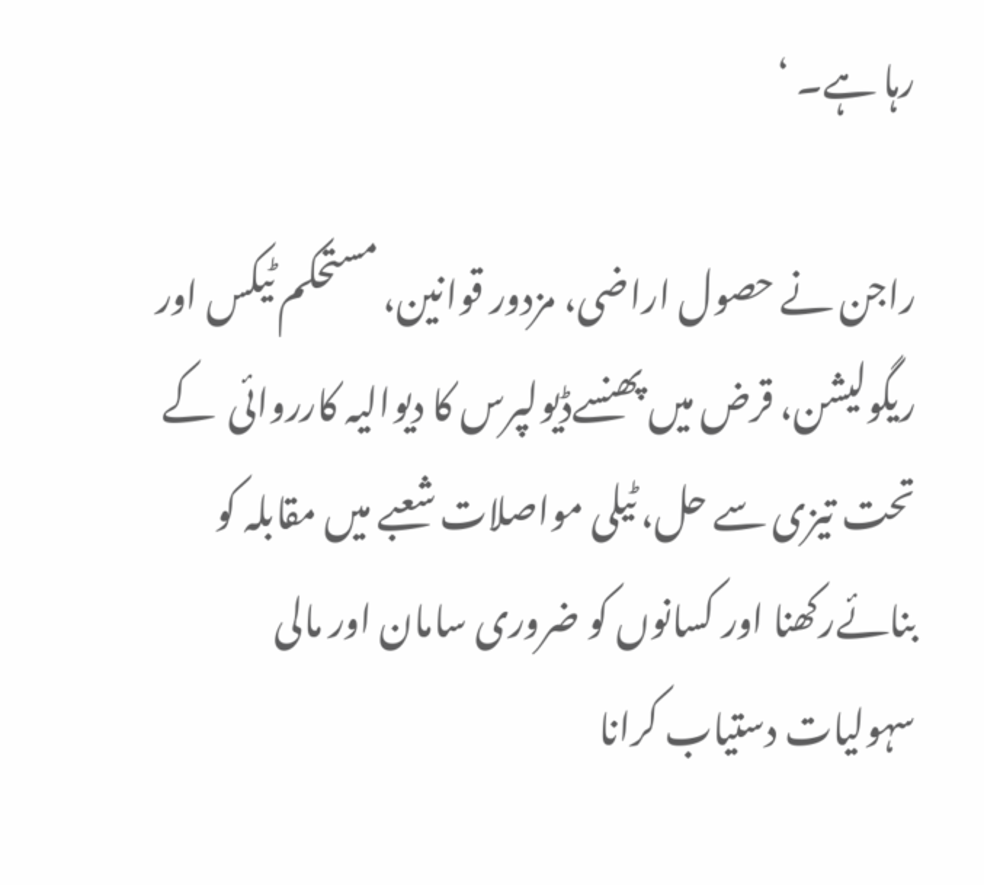رہا ہے۔ ‘

راجن نے حصول اراضی، مزدور قوانین، مستحکم ٹیکس اور ریگولیشن، قرض میں پھنسےڈیولپرس کا دیوالیہ کارروائی  کے تحت تیزی سے حل، ٹیلی مواصلات شعبے میں مقابلہ کو بنائےرکھنا اور کسانوں کو ضروری سامان اور مالی سہولیات دستیاب کرانا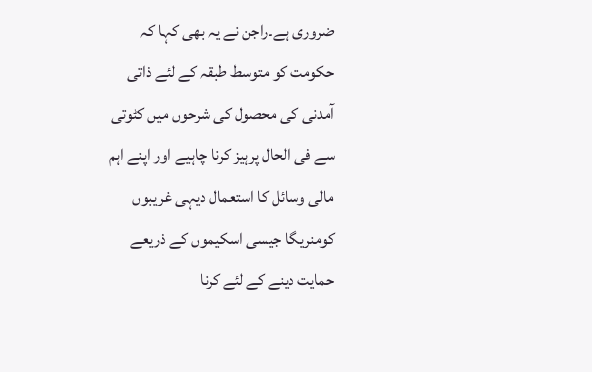ضروری ہے۔راجن نے یہ بھی کہا کہ حکومت کو متوسط طبقہ کے لئے ذاتی آمدنی کی محصول کی شرحوں میں کٹوتی سے فی الحال پرہیز کرنا چاہیے اور اپنے اہم مالی وسائل کا استعمال دیہی غریبوں کومنریگا جیسی اسکیموں کے ذریعے حمایت دینے کے لئے کرنا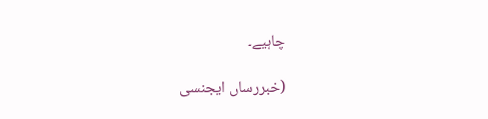چاہیے۔

(خبررساں ایجنسی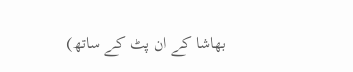بھاشا کے ان پٹ کے ساتھ)